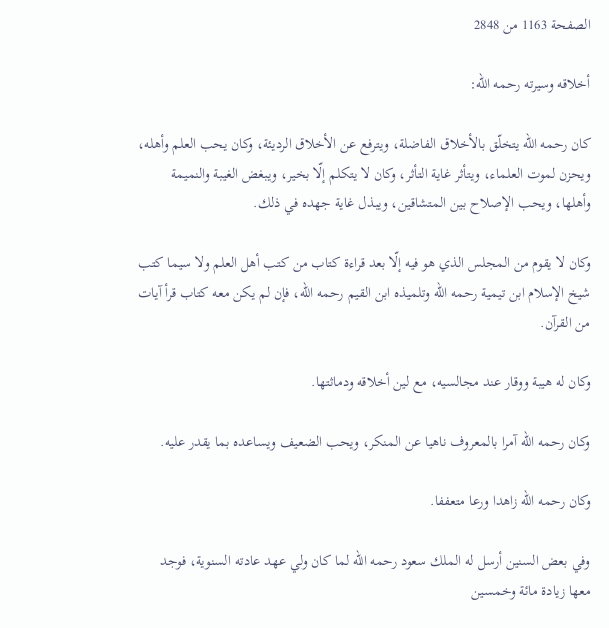الصفحة 1163 من 2848

أخلاقه وسيرته رحمه الله:

كان رحمه الله يتخلّق بالأخلاق الفاضلة، ويترفع عن الأخلاق الرديئة، وكان يحب العلم وأهله، ويحزن لموت العلماء، ويتأثر غاية التأثر، وكان لا يتكلم إلّا بخير، ويبغض الغيبة والنميمة وأهلها، ويحب الإصلاح بين المتشاقين، ويبذل غاية جهده في ذلك.

وكان لا يقوم من المجلس الذي هو فيه إلّا بعد قراءة كتاب من كتب أهل العلم ولا سيما كتب شيخ الإسلام ابن تيمية رحمه الله وتلميذه ابن القيم رحمه الله، فإن لم يكن معه كتاب قرأ آيات من القرآن.

وكان له هيبة ووقار عند مجالسيه، مع لين أخلاقه ودماثتها.

وكان رحمه الله آمرا بالمعروف ناهيا عن المنكر، ويحب الضعيف ويساعده بما يقدر عليه.

وكان رحمه الله زاهدا ورعا متعففا.

وفي بعض السنين أرسل له الملك سعود رحمه الله لما كان ولي عهد عادته السنوية، فوجد معها زيادة مائة وخمسين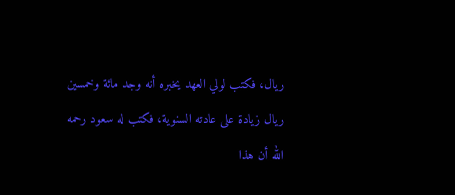ريال، فكتب لولي العهد يخبره أنه وجد مائة وخمسين ريال زيادة على عادته السنوية، فكتب له سعود رحمه الله أن هذا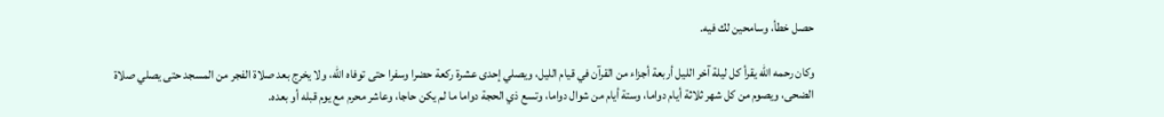حصل خطأ، وسامحين لك فيه.

وكان رحمه الله يقرأ كل ليلة آخر الليل أربعة أجزاء من القرآن في قيام الليل، ويصلي إحدى عشرة ركعة حضرا وسفرا حتى توفاه الله، ولا يخرج بعد صلاة الفجر من المسجد حتى يصلي صلاة الضحى، ويصوم من كل شهر ثلاثة أيام دواما، وستة أيام من شوال دواما، وتسع ذي الحجة دواما ما لم يكن حاجا، وعاشر محرم مع يوم قبله أو بعده.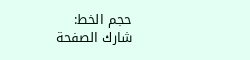حجم الخط:
شارك الصفحة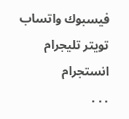فيسبوك واتساب تويتر تليجرام انستجرام
. . .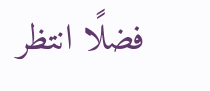فضلًا انتظر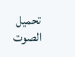تحميل الصوت